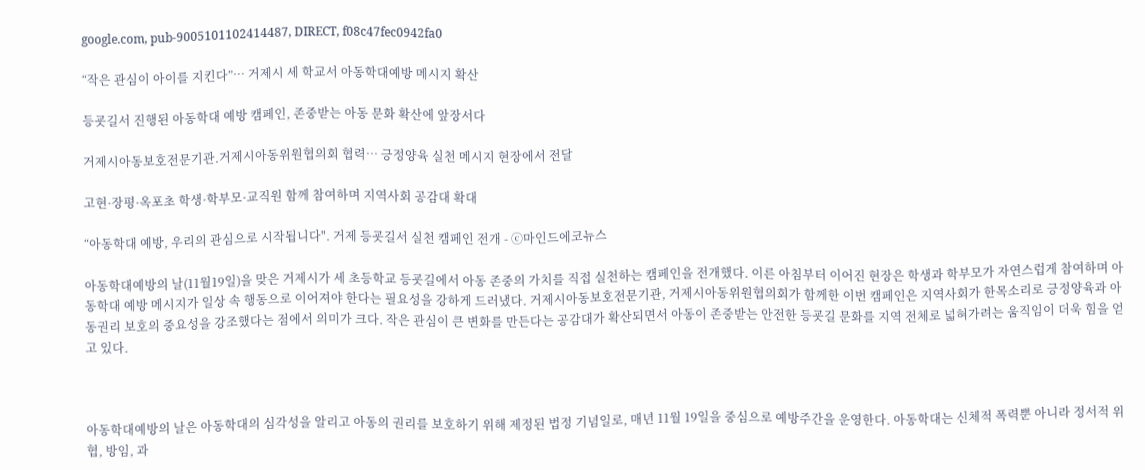google.com, pub-9005101102414487, DIRECT, f08c47fec0942fa0

“작은 관심이 아이를 지킨다”… 거제시 세 학교서 아동학대예방 메시지 확산

등굣길서 진행된 아동학대 예방 캠페인, 존중받는 아동 문화 확산에 앞장서다

거제시아동보호전문기관.거제시아동위원협의회 협력… 긍정양육 실천 메시지 현장에서 전달

고현·장평·옥포초 학생·학부모·교직원 함께 참여하며 지역사회 공감대 확대

“아동학대 예방, 우리의 관심으로 시작됩니다". 거제 등굣길서 실천 캠페인 전개 - ⓒ마인드에코뉴스

아동학대예방의 날(11월19일)을 맞은 거제시가 세 초등학교 등굣길에서 아동 존중의 가치를 직접 실천하는 캠페인을 전개했다. 이른 아침부터 이어진 현장은 학생과 학부모가 자연스럽게 참여하며 아동학대 예방 메시지가 일상 속 행동으로 이어져야 한다는 필요성을 강하게 드러냈다. 거제시아동보호전문기관, 거제시아동위원협의회가 함께한 이번 캠페인은 지역사회가 한목소리로 긍정양육과 아동권리 보호의 중요성을 강조했다는 점에서 의미가 크다. 작은 관심이 큰 변화를 만든다는 공감대가 확산되면서 아동이 존중받는 안전한 등굣길 문화를 지역 전체로 넓혀가려는 움직임이 더욱 힘을 얻고 있다.



아동학대예방의 날은 아동학대의 심각성을 알리고 아동의 권리를 보호하기 위해 제정된 법정 기념일로, 매년 11월 19일을 중심으로 예방주간을 운영한다. 아동학대는 신체적 폭력뿐 아니라 정서적 위협, 방임, 과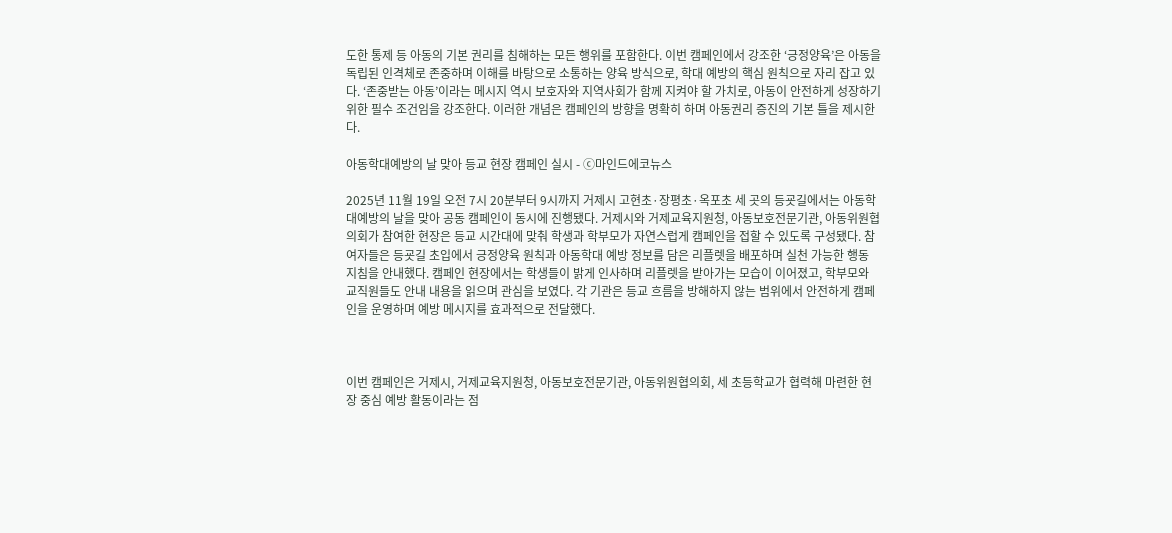도한 통제 등 아동의 기본 권리를 침해하는 모든 행위를 포함한다. 이번 캠페인에서 강조한 ‘긍정양육’은 아동을 독립된 인격체로 존중하며 이해를 바탕으로 소통하는 양육 방식으로, 학대 예방의 핵심 원칙으로 자리 잡고 있다. ‘존중받는 아동’이라는 메시지 역시 보호자와 지역사회가 함께 지켜야 할 가치로, 아동이 안전하게 성장하기 위한 필수 조건임을 강조한다. 이러한 개념은 캠페인의 방향을 명확히 하며 아동권리 증진의 기본 틀을 제시한다.

아동학대예방의 날 맞아 등교 현장 캠페인 실시 - ⓒ마인드에코뉴스

2025년 11월 19일 오전 7시 20분부터 9시까지 거제시 고현초·장평초·옥포초 세 곳의 등굣길에서는 아동학대예방의 날을 맞아 공동 캠페인이 동시에 진행됐다. 거제시와 거제교육지원청, 아동보호전문기관, 아동위원협의회가 참여한 현장은 등교 시간대에 맞춰 학생과 학부모가 자연스럽게 캠페인을 접할 수 있도록 구성됐다. 참여자들은 등굣길 초입에서 긍정양육 원칙과 아동학대 예방 정보를 담은 리플렛을 배포하며 실천 가능한 행동 지침을 안내했다. 캠페인 현장에서는 학생들이 밝게 인사하며 리플렛을 받아가는 모습이 이어졌고, 학부모와 교직원들도 안내 내용을 읽으며 관심을 보였다. 각 기관은 등교 흐름을 방해하지 않는 범위에서 안전하게 캠페인을 운영하며 예방 메시지를 효과적으로 전달했다.



이번 캠페인은 거제시, 거제교육지원청, 아동보호전문기관, 아동위원협의회, 세 초등학교가 협력해 마련한 현장 중심 예방 활동이라는 점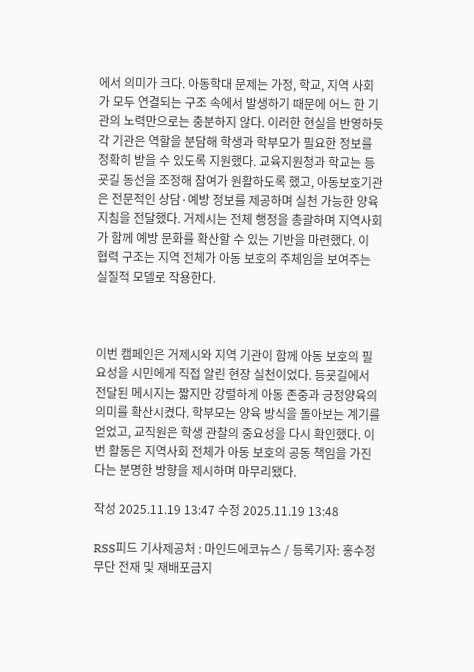에서 의미가 크다. 아동학대 문제는 가정, 학교, 지역 사회가 모두 연결되는 구조 속에서 발생하기 때문에 어느 한 기관의 노력만으로는 충분하지 않다. 이러한 현실을 반영하듯 각 기관은 역할을 분담해 학생과 학부모가 필요한 정보를 정확히 받을 수 있도록 지원했다. 교육지원청과 학교는 등굣길 동선을 조정해 참여가 원활하도록 했고, 아동보호기관은 전문적인 상담·예방 정보를 제공하며 실천 가능한 양육 지침을 전달했다. 거제시는 전체 행정을 총괄하며 지역사회가 함께 예방 문화를 확산할 수 있는 기반을 마련했다. 이 협력 구조는 지역 전체가 아동 보호의 주체임을 보여주는 실질적 모델로 작용한다.



이번 캠페인은 거제시와 지역 기관이 함께 아동 보호의 필요성을 시민에게 직접 알린 현장 실천이었다. 등굣길에서 전달된 메시지는 짧지만 강렬하게 아동 존중과 긍정양육의 의미를 확산시켰다. 학부모는 양육 방식을 돌아보는 계기를 얻었고, 교직원은 학생 관찰의 중요성을 다시 확인했다. 이번 활동은 지역사회 전체가 아동 보호의 공동 책임을 가진다는 분명한 방향을 제시하며 마무리됐다.

작성 2025.11.19 13:47 수정 2025.11.19 13:48

RSS피드 기사제공처 : 마인드에코뉴스 / 등록기자: 홍수정 무단 전재 및 재배포금지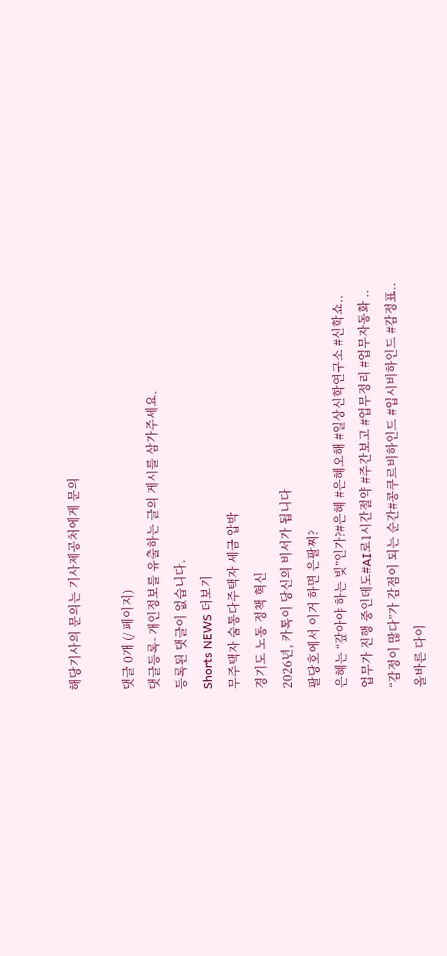해당기사의 문의는 기사제공처에게 문의

댓글 0개 (/ 페이지)
댓글등록- 개인정보를 유출하는 글의 게시를 삼가주세요.
등록된 댓글이 없습니다.
Shorts NEWS 더보기
무주택자 숨통다주택자 세금 압박
경기도 노동 정책 혁신
2026년, 카톡이 당신의 비서가 됩니다
팔당호에서 이거 하면 은팔찌?
은혜는 “갚아야 하는 빚”인가?#은혜 #은혜오해 #일상신학연구소 #신학쇼..
업무가 진행 중인데도#AI로1시간절약 #주간보고 #업무정리 #업무자동화 ..
“감정이 많다”가 감점이 되는 순간#콩쿠르비하인드 #입시비하인드 #감정표..
올바른 다이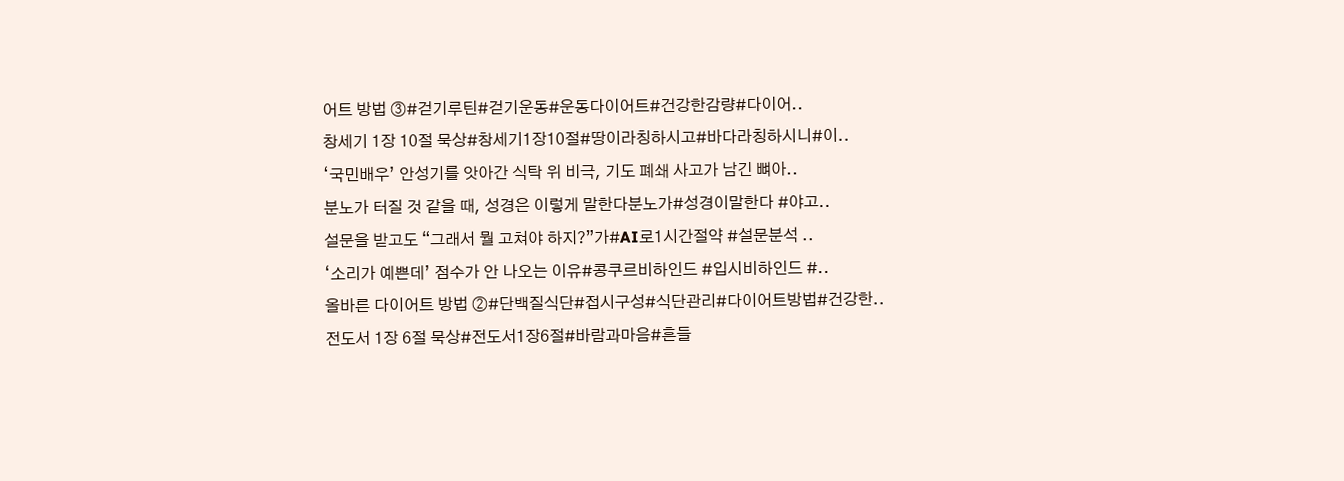어트 방법 ③#걷기루틴#걷기운동#운동다이어트#건강한감량#다이어..
창세기 1장 10절 묵상#창세기1장10절#땅이라칭하시고#바다라칭하시니#이..
‘국민배우’ 안성기를 앗아간 식탁 위 비극, 기도 폐쇄 사고가 남긴 뼈아..
분노가 터질 것 같을 때, 성경은 이렇게 말한다분노가#성경이말한다 #야고..
설문을 받고도 “그래서 뭘 고쳐야 하지?”가#AI로1시간절약 #설문분석 ..
‘소리가 예쁜데’ 점수가 안 나오는 이유#콩쿠르비하인드 #입시비하인드 #..
올바른 다이어트 방법 ②#단백질식단#접시구성#식단관리#다이어트방법#건강한..
전도서 1장 6절 묵상#전도서1장6절#바람과마음#흔들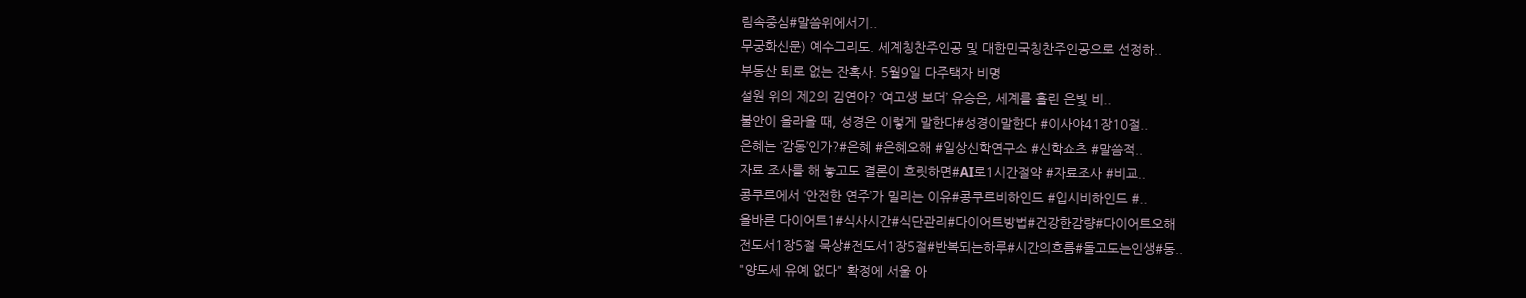림속중심#말씀위에서기..
무궁화신문) 예수그리도. 세계칭찬주인공 및 대한민국칭찬주인공으로 선정하..
부동산 퇴로 없는 잔혹사. 5월9일 다주택자 비명
설원 위의 제2의 김연아? ‘여고생 보더’ 유승은, 세계를 홀린 은빛 비..
불안이 올라올 때, 성경은 이렇게 말한다#성경이말한다 #이사야41장10절..
은혜는 ‘감동’인가?#은혜 #은혜오해 #일상신학연구소 #신학쇼츠 #말씀적..
자료 조사를 해 놓고도 결론이 흐릿하면#AI로1시간절약 #자료조사 #비교..
콩쿠르에서 ‘안전한 연주’가 밀리는 이유#콩쿠르비하인드 #입시비하인드 #..
올바른 다이어트1#식사시간#식단관리#다이어트방법#건강한감량#다이어트오해
전도서1장5절 묵상#전도서1장5절#반복되는하루#시간의흐름#돌고도는인생#동..
"양도세 유예 없다" 확정에 서울 아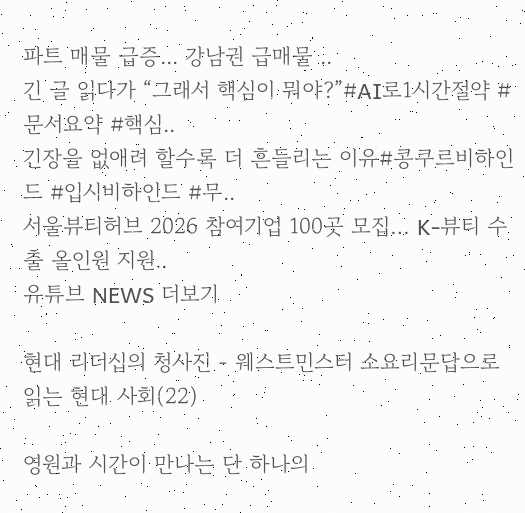파트 매물 급증... 강남권 급매물 ..
긴 글 읽다가 “그래서 핵심이 뭐야?”#AI로1시간절약 #문서요약 #핵심..
긴장을 없애려 할수록 더 흔들리는 이유#콩쿠르비하인드 #입시비하인드 #무..
서울뷰티허브 2026 참여기업 100곳 모집… K-뷰티 수출 올인원 지원..
유튜브 NEWS 더보기

현대 리더십의 청사진 - 웨스트민스터 소요리문답으로 읽는 현대 사회(22)

영원과 시간이 만나는 단 하나의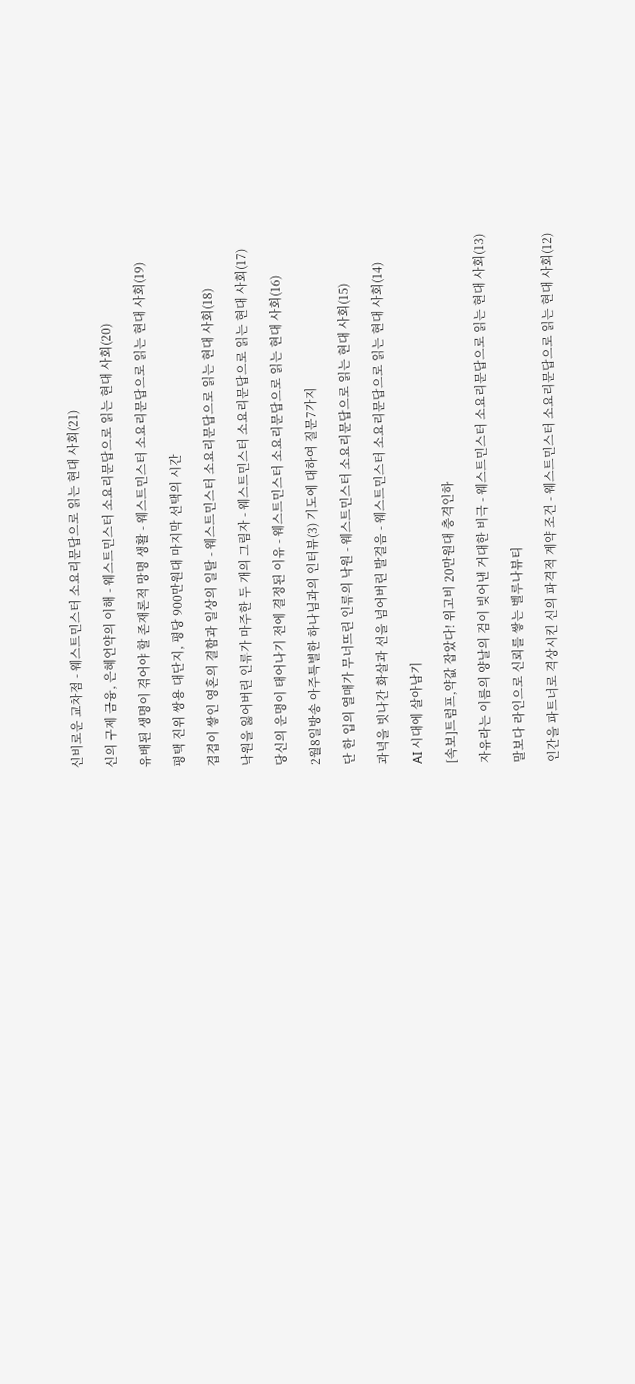신비로운 교차점 - 웨스트민스터 소요리문답으로 읽는 현대 사회(21)

신의 구제 금융, 은혜언약의 이해 - 웨스트민스터 소요리문답으로 읽는 현대 사회(20)

유배된 생명이 겪어야 할 존재론적 망명 생활 - 웨스트민스터 소요리문답으로 읽는 현대 사회(19)

평택 진위 쌍용 대단지, 평당 900만원대 마지막 선택의 시간

겹겹이 쌓인 영혼의 결함과 일상의 일탈 - 웨스트민스터 소요리문답으로 읽는 현대 사회(18)

낙원을 잃어버린 인류가 마주한 두 개의 그림자 - 웨스트민스터 소요리문답으로 읽는 현대 사회(17)

당신의 운명이 태어나기 전에 결정된 이유 - 웨스트민스터 소요리문답으로 읽는 현대 사회(16)

2월8일방송 아주특별한 하나님과의 인터뷰(3) 기도에 대하여 질문7가지

단 한 입의 열매가 무너뜨린 인류의 낙원 - 웨스트민스터 소요리문답으로 읽는 현대 사회(15)

과녁을 빗나간 화살과 선을 넘어버린 발걸음 - 웨스트민스터 소요리문답으로 읽는 현대 사회(14)

AI 시대에 살아남기

[속보]트럼프,약값 잡았다! 위고비 20만원대 충격인하

자유라는 이름의 양날의 검이 빚어낸 거대한 비극 - 웨스트민스터 소요리문답으로 읽는 현대 사회(13)

말보다 라인으로 신뢰를 쌓는 벨루나뷰티

인간을 파트너로 격상시킨 신의 파격적 계약 조건 - 웨스트민스터 소요리문답으로 읽는 현대 사회(12)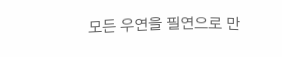모든 우연을 필연으로 만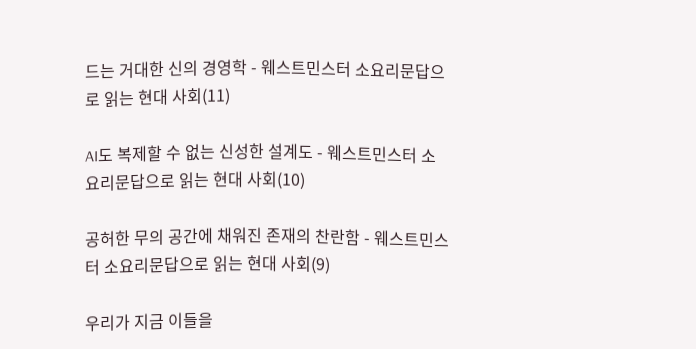드는 거대한 신의 경영학 - 웨스트민스터 소요리문답으로 읽는 현대 사회(11)

AI도 복제할 수 없는 신성한 설계도 - 웨스트민스터 소요리문답으로 읽는 현대 사회(10)

공허한 무의 공간에 채워진 존재의 찬란함 - 웨스트민스터 소요리문답으로 읽는 현대 사회(9)

우리가 지금 이들을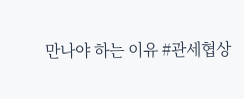만나야 하는 이유 #관세협상